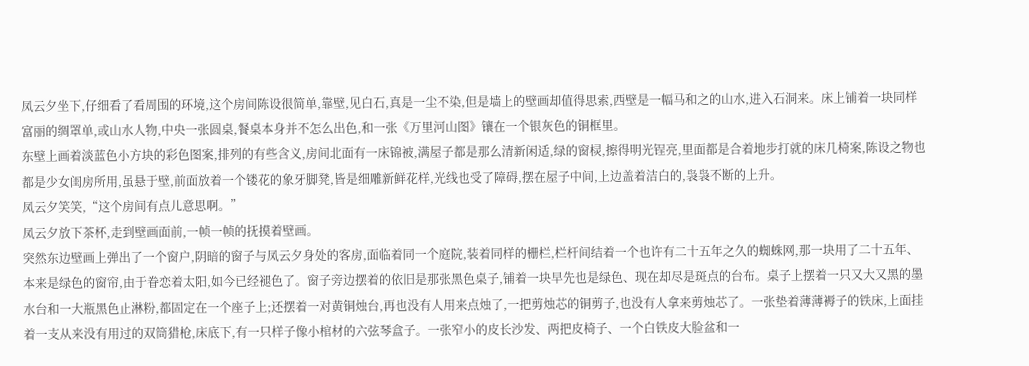凤云夕坐下,仔细看了看周围的环境,这个房间陈设很简单,靠壁,见白石,真是一尘不染,但是墙上的壁画却值得思索,西壁是一幅马和之的山水,进入石洞来。床上铺着一块同样富丽的绸罩单,或山水人物,中央一张圆桌,餐桌本身并不怎么出色,和一张《万里河山图》镶在一个银灰色的铜框里。
东壁上画着淡蓝色小方块的彩色图案,排列的有些含义,房间北面有一床锦被,满屋子都是那么清新闲适,绿的窗棂,擦得明光锃亮,里面都是合着地步打就的床几椅案,陈设之物也都是少女闺房所用,虽悬于壁,前面放着一个镂花的象牙脚凳,皆是细雕新鲜花样,光线也受了障碍,摆在屋子中间,上边盖着洁白的,袅袅不断的上升。
凤云夕笑笑,“这个房间有点儿意思啊。”
凤云夕放下茶杯,走到壁画面前,一帧一帧的抚摸着壁画。
突然东边壁画上弹出了一个窗户,阴暗的窗子与凤云夕身处的客房,面临着同一个庭院,装着同样的栅栏,栏杆间结着一个也许有二十五年之久的蜘蛛网,那一块用了二十五年、本来是绿色的窗帘,由于眷恋着太阳,如今已经褪色了。窗子旁边摆着的依旧是那张黑色桌子,铺着一块早先也是绿色、现在却尽是斑点的台布。桌子上摆着一只又大又黑的墨水台和一大瓶黑色止淋粉,都固定在一个座子上;还摆着一对黄铜烛台,再也没有人用来点烛了,一把剪烛芯的铜剪子,也没有人拿来剪烛芯了。一张垫着薄薄褥子的铁床,上面挂着一支从来没有用过的双筒猎枪,床底下,有一只样子像小棺材的六弦琴盒子。一张窄小的皮长沙发、两把皮椅子、一个白铁皮大脸盆和一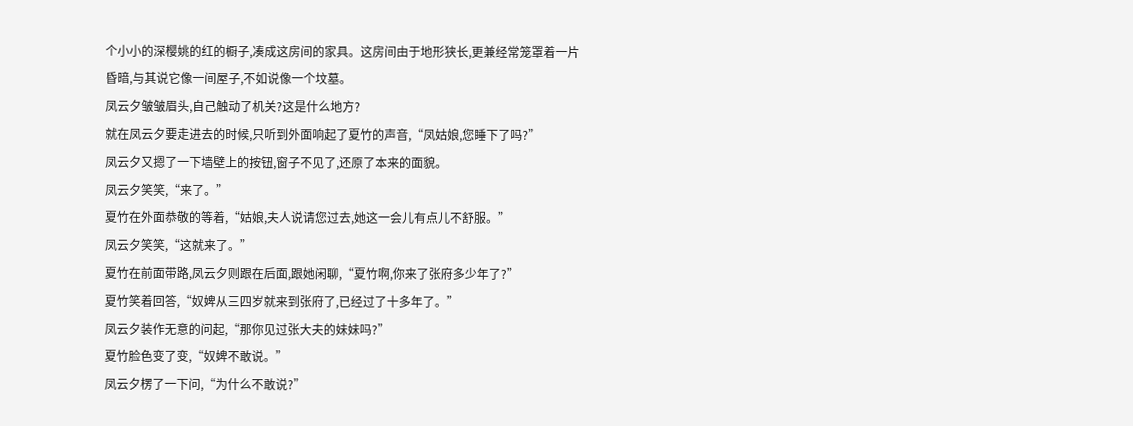个小小的深樱姚的红的橱子,凑成这房间的家具。这房间由于地形狭长,更兼经常笼罩着一片昏暗,与其说它像一间屋子,不如说像一个坟墓。
凤云夕皱皱眉头,自己触动了机关?这是什么地方?
就在凤云夕要走进去的时候,只听到外面响起了夏竹的声音,“凤姑娘,您睡下了吗?”
凤云夕又摁了一下墙壁上的按钮,窗子不见了,还原了本来的面貌。
凤云夕笑笑,“来了。”
夏竹在外面恭敬的等着,“姑娘,夫人说请您过去,她这一会儿有点儿不舒服。”
凤云夕笑笑,“这就来了。”
夏竹在前面带路,凤云夕则跟在后面,跟她闲聊,“夏竹啊,你来了张府多少年了?”
夏竹笑着回答,“奴婢从三四岁就来到张府了,已经过了十多年了。”
凤云夕装作无意的问起,“那你见过张大夫的妹妹吗?”
夏竹脸色变了变,“奴婢不敢说。”
凤云夕楞了一下问,“为什么不敢说?”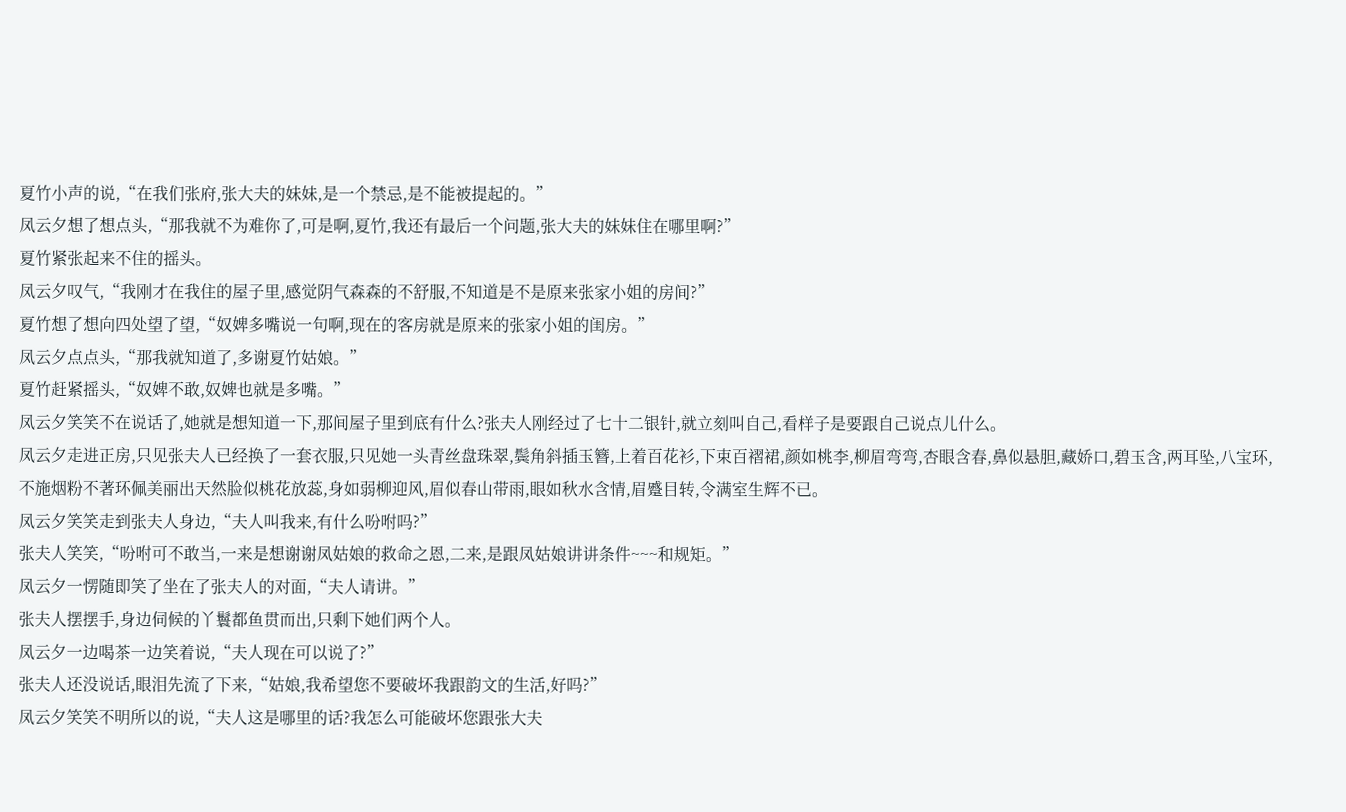夏竹小声的说,“在我们张府,张大夫的妹妹,是一个禁忌,是不能被提起的。”
凤云夕想了想点头,“那我就不为难你了,可是啊,夏竹,我还有最后一个问题,张大夫的妹妹住在哪里啊?”
夏竹紧张起来不住的摇头。
凤云夕叹气,“我刚才在我住的屋子里,感觉阴气森森的不舒服,不知道是不是原来张家小姐的房间?”
夏竹想了想向四处望了望,“奴婢多嘴说一句啊,现在的客房就是原来的张家小姐的闺房。”
凤云夕点点头,“那我就知道了,多谢夏竹姑娘。”
夏竹赶紧摇头,“奴婢不敢,奴婢也就是多嘴。”
凤云夕笑笑不在说话了,她就是想知道一下,那间屋子里到底有什么?张夫人刚经过了七十二银针,就立刻叫自己,看样子是要跟自己说点儿什么。
凤云夕走进正房,只见张夫人已经换了一套衣服,只见她一头青丝盘珠翠,鬓角斜插玉簪,上着百花衫,下束百褶裙,颜如桃李,柳眉弯弯,杏眼含春,鼻似悬胆,藏娇口,碧玉含,两耳坠,八宝环,不施烟粉不著环佩美丽出天然脸似桃花放蕊,身如弱柳迎风,眉似春山带雨,眼如秋水含情,眉蹙目转,令满室生辉不已。
凤云夕笑笑走到张夫人身边,“夫人叫我来,有什么吩咐吗?”
张夫人笑笑,“吩咐可不敢当,一来是想谢谢凤姑娘的救命之恩,二来,是跟凤姑娘讲讲条件~~~和规矩。”
凤云夕一愣随即笑了坐在了张夫人的对面,“夫人请讲。”
张夫人摆摆手,身边伺候的丫鬟都鱼贯而出,只剩下她们两个人。
凤云夕一边喝茶一边笑着说,“夫人现在可以说了?”
张夫人还没说话,眼泪先流了下来,“姑娘,我希望您不要破坏我跟韵文的生活,好吗?”
凤云夕笑笑不明所以的说,“夫人这是哪里的话?我怎么可能破坏您跟张大夫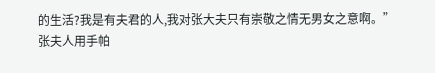的生活?我是有夫君的人,我对张大夫只有崇敬之情无男女之意啊。”
张夫人用手帕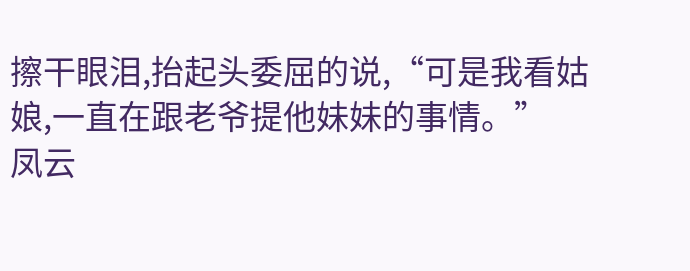擦干眼泪,抬起头委屈的说,“可是我看姑娘,一直在跟老爷提他妹妹的事情。”
凤云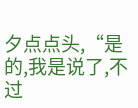夕点点头,“是的,我是说了,不过